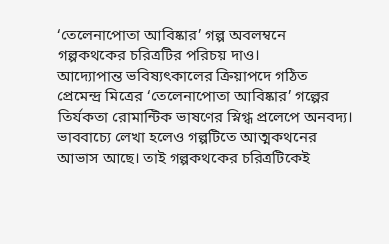‘তেলেনাপোতা আবিষ্কার’ গল্প অবলম্বনে গল্পকথকের চরিত্রটির পরিচয় দাও।
আদ্যোপান্ত ভবিষ্যৎকালের ক্রিয়াপদে গঠিত প্রেমেন্দ্র মিত্রের ‘তেলেনাপোতা আবিষ্কার’ গল্পের তির্যকতা রোমান্টিক ভাষণের স্নিগ্ধ প্রলেপে অনবদ্য। ভাববাচ্যে লেখা হলেও গল্পটিতে আত্মকথনের আভাস আছে। তাই গল্পকথকের চরিত্রটিকেই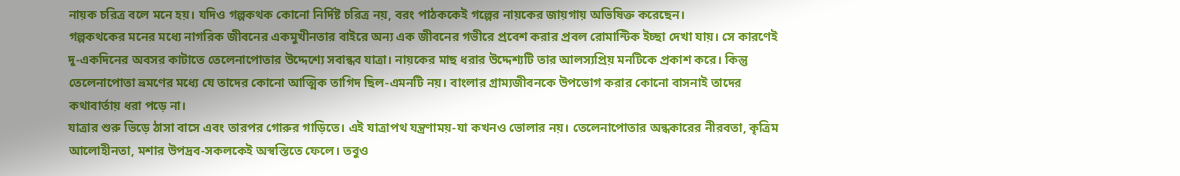নায়ক চরিত্র বলে মনে হয়। যদিও গল্পকথক কোনো নির্দিষ্ট চরিত্র নয়, বরং পাঠককেই গল্পের নায়কের জায়গায় অভিষিক্ত করেছেন।
গল্পকথকের মনের মধ্যে নাগরিক জীবনের একমুখীনতার বাইরে অন্য এক জীবনের গভীরে প্রবেশ করার প্রবল রোমান্টিক ইচ্ছা দেখা যায়। সে কারণেই দু-একদিনের অবসর কাটাতে তেলেনাপোতার উদ্দেশ্যে সবান্ধব যাত্রা। নায়কের মাছ ধরার উদ্দেশ্যটি তার আলস্যপ্রিয় মনটিকে প্রকাশ করে। কিন্তু তেলেনাপোতা ভ্রমণের মধ্যে যে তাদের কোনো আত্মিক তাগিদ ছিল-এমনটি নয়। বাংলার গ্রাম্যজীবনকে উপভোগ করার কোনো বাসনাই তাদের কথাবার্তায় ধরা পড়ে না।
যাত্রার শুরু ভিড়ে ঠাসা বাসে এবং তারপর গোরুর গাড়িতে। এই যাত্রাপথ যন্ত্রণাময়-যা কখনও ভোলার নয়। তেলেনাপোতার অন্ধকারের নীরবতা, কৃত্রিম আলোহীনতা, মশার উপদ্রব-সকলকেই অস্বস্তিতে ফেলে। তবুও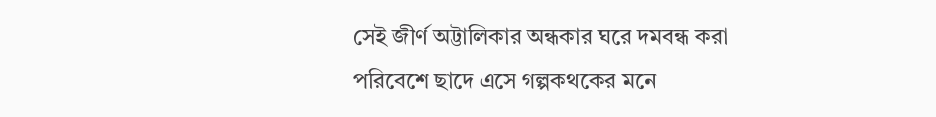সেই জীর্ণ অট্টালিকার অন্ধকার ঘরে দমবন্ধ করা পরিবেশে ছাদে এসে গল্পকথকের মনে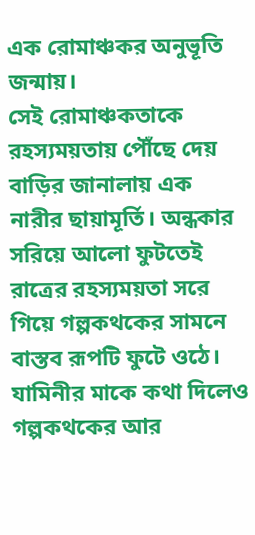এক রোমাঞ্চকর অনুভূতি জন্মায়।
সেই রোমাঞ্চকতাকে রহস্যময়তায় পৌঁছে দেয় বাড়ির জানালায় এক নারীর ছায়ামূর্তি। অন্ধকার সরিয়ে আলো ফুটতেই রাত্রের রহস্যময়তা সরে গিয়ে গল্পকথকের সামনে বাস্তব রূপটি ফুটে ওঠে। যামিনীর মাকে কথা দিলেও গল্পকথকের আর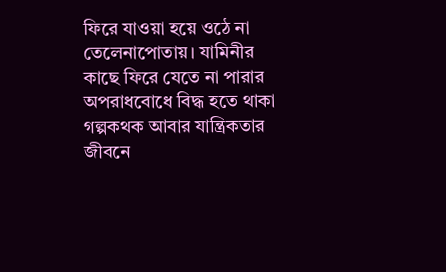ফিরে যাওয়া হয়ে ওঠে না তেলেনাপোতায়। যামিনীর কাছে ফিরে যেতে না পারার অপরাধবোধে বিদ্ধ হতে থাকা গল্পকথক আবার যান্ত্রিকতার জীবনে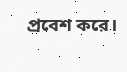প্রবেশ করে।